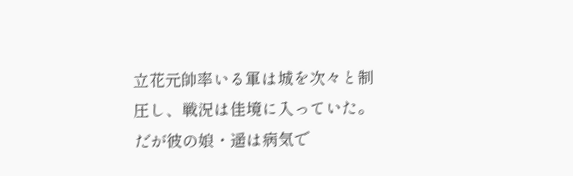立花元帥率いる軍は城を次々と制圧し、戦況は佳境に入っていた。だが彼の娘・遥は病気で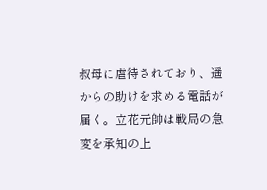叔母に虐待されており、遥からの助けを求める電話が届く。立花元帥は戦局の急変を承知の上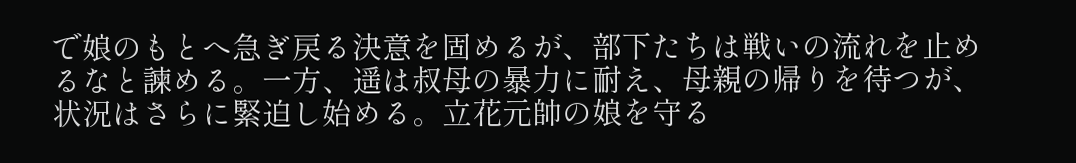で娘のもとへ急ぎ戻る決意を固めるが、部下たちは戦いの流れを止めるなと諫める。一方、遥は叔母の暴力に耐え、母親の帰りを待つが、状況はさらに緊迫し始める。立花元帥の娘を守る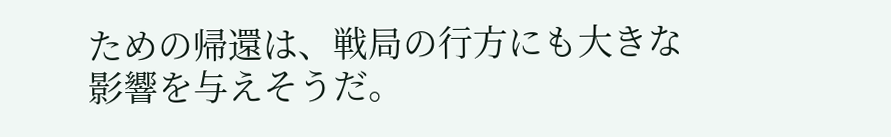ための帰還は、戦局の行方にも大きな影響を与えそうだ。